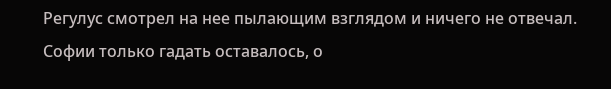Регулус смотрел на нее пылающим взглядом и ничего не отвечал. Софии только гадать оставалось, о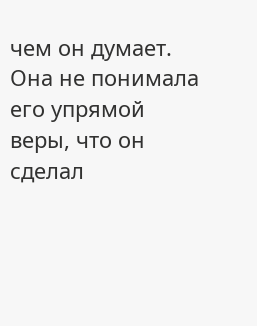чем он думает. Она не понимала его упрямой веры, что он сделал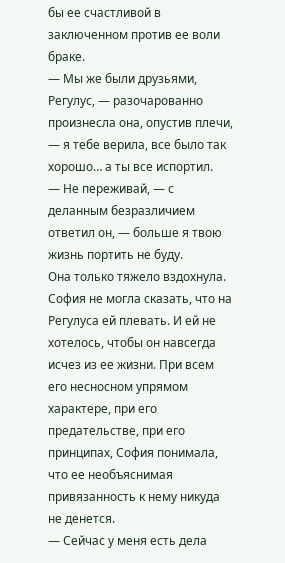бы ее счастливой в заключенном против ее воли браке.
— Мы же были друзьями, Регулус, — разочарованно произнесла она, опустив плечи, — я тебе верила, все было так хорошо… а ты все испортил.
— Не переживай, — с деланным безразличием ответил он, — больше я твою жизнь портить не буду.
Она только тяжело вздохнула. София не могла сказать, что на Регулуса ей плевать. И ей не хотелось, чтобы он навсегда исчез из ее жизни. При всем его несносном упрямом характере, при его предательстве, при его принципах, София понимала, что ее необъяснимая привязанность к нему никуда не денется.
— Сейчас у меня есть дела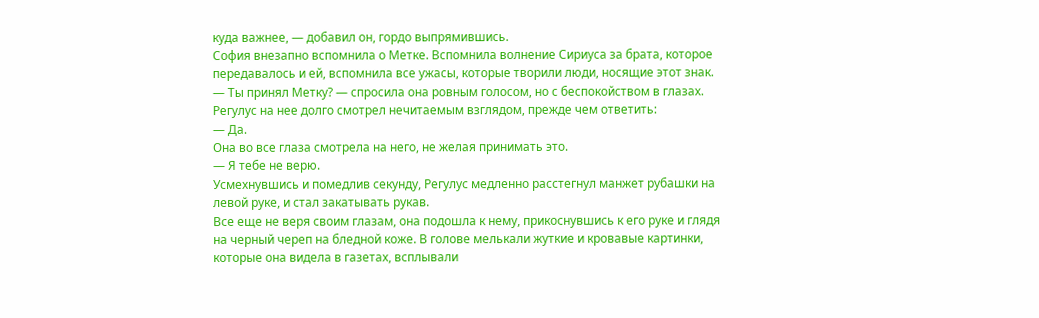куда важнее, — добавил он, гордо выпрямившись.
София внезапно вспомнила о Метке. Вспомнила волнение Сириуса за брата, которое передавалось и ей, вспомнила все ужасы, которые творили люди, носящие этот знак.
— Ты принял Метку? — спросила она ровным голосом, но с беспокойством в глазах.
Регулус на нее долго смотрел нечитаемым взглядом, прежде чем ответить:
— Да.
Она во все глаза смотрела на него, не желая принимать это.
— Я тебе не верю.
Усмехнувшись и помедлив секунду, Регулус медленно расстегнул манжет рубашки на левой руке, и стал закатывать рукав.
Все еще не веря своим глазам, она подошла к нему, прикоснувшись к его руке и глядя на черный череп на бледной коже. В голове мелькали жуткие и кровавые картинки, которые она видела в газетах, всплывали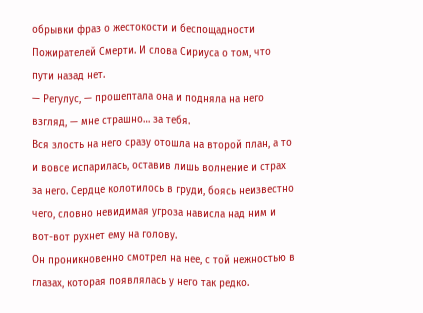обрывки фраз о жестокости и беспощадности Пожирателей Смерти. И слова Сириуса о том, что пути назад нет.
— Регулус, — прошептала она и подняла на него взгляд, — мне страшно… за тебя.
Вся злость на него сразу отошла на второй план, а то и вовсе испарилась, оставив лишь волнение и страх за него. Сердце колотилось в груди, боясь неизвестно чего, словно невидимая угроза нависла над ним и вот-вот рухнет ему на голову.
Он проникновенно смотрел на нее, с той нежностью в глазах, которая появлялась у него так редко.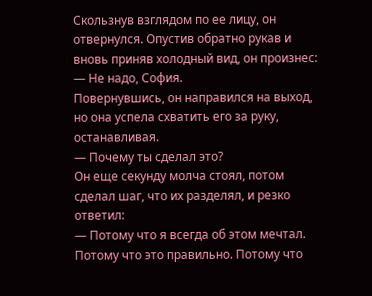Скользнув взглядом по ее лицу, он отвернулся. Опустив обратно рукав и вновь приняв холодный вид, он произнес:
— Не надо, София.
Повернувшись, он направился на выход, но она успела схватить его за руку, останавливая.
— Почему ты сделал это?
Он еще секунду молча стоял, потом сделал шаг, что их разделял, и резко ответил:
— Потому что я всегда об этом мечтал. Потому что это правильно. Потому что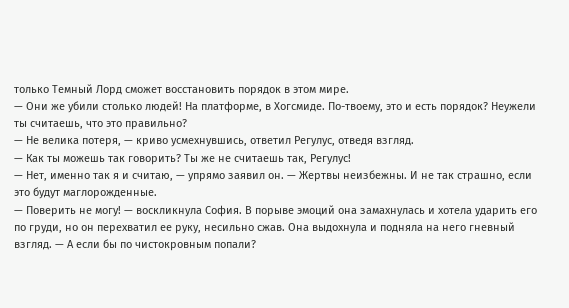только Темный Лорд сможет восстановить порядок в этом мире.
— Они же убили столько людей! На платформе, в Хогсмиде. По-твоему, это и есть порядок? Неужели ты считаешь, что это правильно?
— Не велика потеря, — криво усмехнувшись, ответил Регулус, отведя взгляд.
— Как ты можешь так говорить? Ты же не считаешь так, Регулус!
— Нет, именно так я и считаю, — упрямо заявил он. — Жертвы неизбежны. И не так страшно, если это будут маглорожденные.
— Поверить не могу! — воскликнула София. В порыве эмоций она замахнулась и хотела ударить его по груди, но он перехватил ее руку, несильно сжав. Она выдохнула и подняла на него гневный взгляд. — А если бы по чистокровным попали?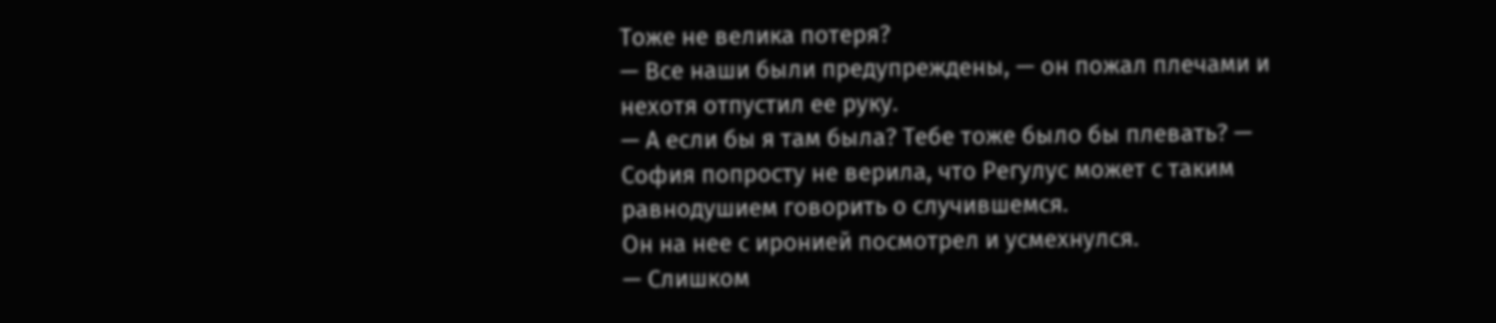Тоже не велика потеря?
— Все наши были предупреждены, — он пожал плечами и нехотя отпустил ее руку.
— А если бы я там была? Тебе тоже было бы плевать? — София попросту не верила, что Регулус может с таким равнодушием говорить о случившемся.
Он на нее с иронией посмотрел и усмехнулся.
— Слишком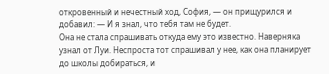откровенный и нечестный ход, София, — он прищурился и добавил: — И я знал, что тебя там не будет.
Она не стала спрашивать откуда ему это известно. Наверняка узнал от Луи. Неспроста тот спрашивал у нее, как она планирует до школы добираться, и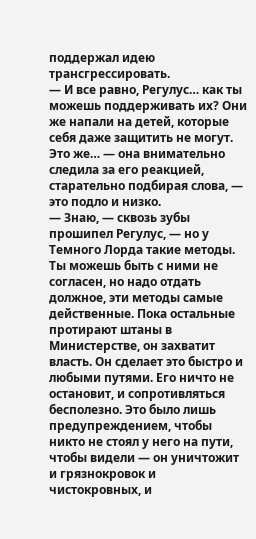поддержал идею трансгрессировать.
— И все равно, Регулус… как ты можешь поддерживать их? Они же напали на детей, которые себя даже защитить не могут. Это же… — она внимательно следила за его реакцией, старательно подбирая слова, — это подло и низко.
— Знаю, — сквозь зубы прошипел Регулус, — но у Темного Лорда такие методы. Ты можешь быть с ними не согласен, но надо отдать должное, эти методы самые действенные. Пока остальные протирают штаны в Министерстве, он захватит власть. Он сделает это быстро и любыми путями. Его ничто не остановит, и сопротивляться бесполезно. Это было лишь предупреждением, чтобы никто не стоял у него на пути, чтобы видели — он уничтожит и грязнокровок и чистокровных, и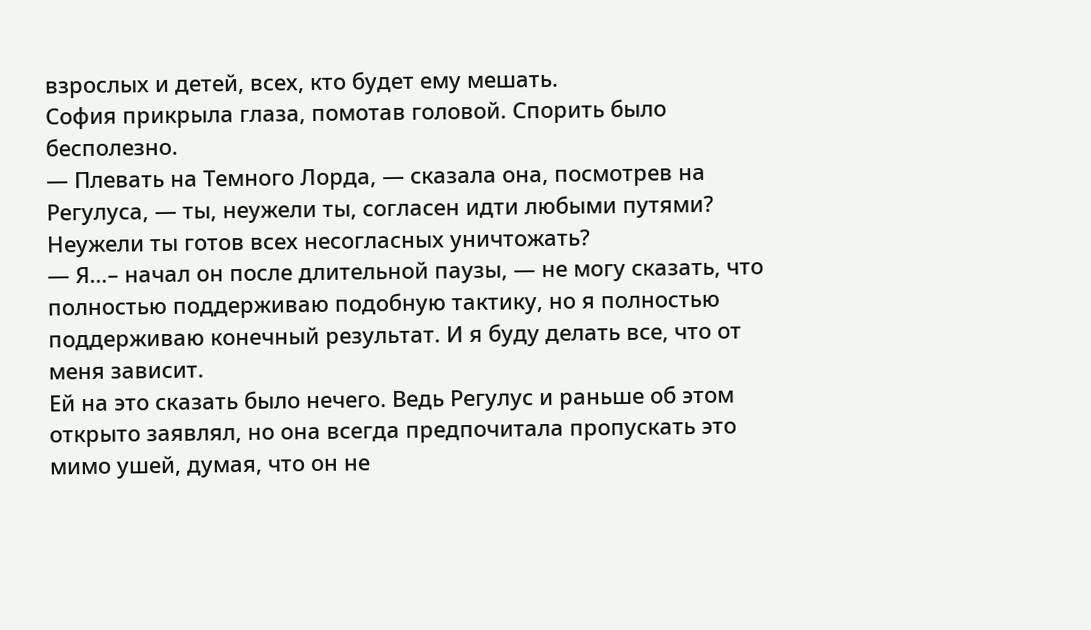взрослых и детей, всех, кто будет ему мешать.
София прикрыла глаза, помотав головой. Спорить было бесполезно.
— Плевать на Темного Лорда, — сказала она, посмотрев на Регулуса, — ты, неужели ты, согласен идти любыми путями? Неужели ты готов всех несогласных уничтожать?
— Я…– начал он после длительной паузы, — не могу сказать, что полностью поддерживаю подобную тактику, но я полностью поддерживаю конечный результат. И я буду делать все, что от меня зависит.
Ей на это сказать было нечего. Ведь Регулус и раньше об этом открыто заявлял, но она всегда предпочитала пропускать это мимо ушей, думая, что он не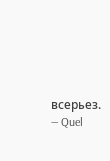всерьез.
— Quel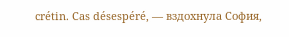crétin. Cas désespéré, — вздохнула София,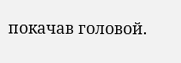покачав головой.